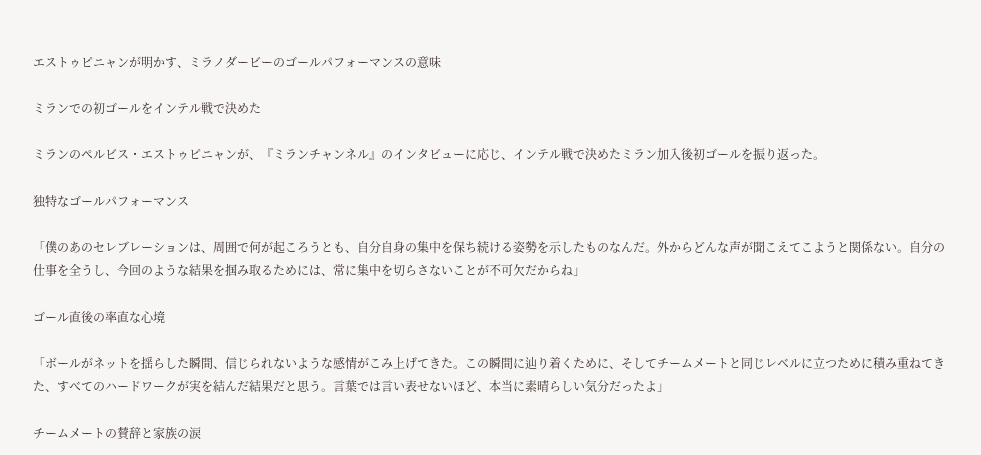エストゥピニャンが明かす、ミラノダービーのゴールパフォーマンスの意味

ミランでの初ゴールをインテル戦で決めた

ミランのペルビス・エストゥピニャンが、『ミランチャンネル』のインタビューに応じ、インテル戦で決めたミラン加入後初ゴールを振り返った。

独特なゴールパフォーマンス

「僕のあのセレブレーションは、周囲で何が起ころうとも、自分自身の集中を保ち続ける姿勢を示したものなんだ。外からどんな声が聞こえてこようと関係ない。自分の仕事を全うし、今回のような結果を掴み取るためには、常に集中を切らさないことが不可欠だからね」

ゴール直後の率直な心境

「ボールがネットを揺らした瞬間、信じられないような感情がこみ上げてきた。この瞬間に辿り着くために、そしてチームメートと同じレベルに立つために積み重ねてきた、すべてのハードワークが実を結んだ結果だと思う。言葉では言い表せないほど、本当に素晴らしい気分だったよ」

チームメートの賛辞と家族の涙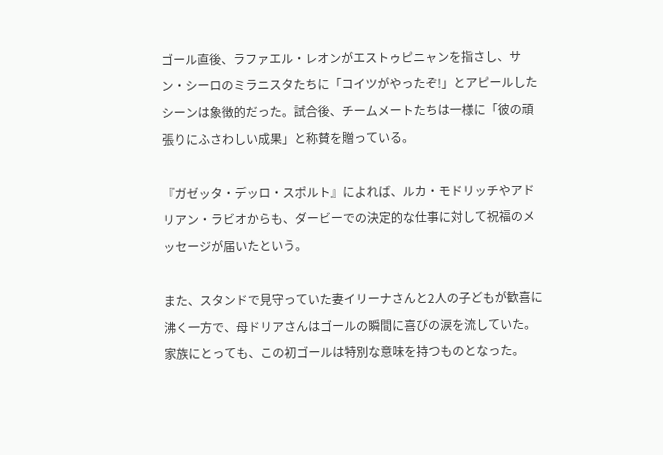ゴール直後、ラファエル・レオンがエストゥピニャンを指さし、サン・シーロのミラニスタたちに「コイツがやったぞ!」とアピールしたシーンは象徴的だった。試合後、チームメートたちは一様に「彼の頑張りにふさわしい成果」と称賛を贈っている。

『ガゼッタ・デッロ・スポルト』によれば、ルカ・モドリッチやアドリアン・ラビオからも、ダービーでの決定的な仕事に対して祝福のメッセージが届いたという。

また、スタンドで見守っていた妻イリーナさんと2人の子どもが歓喜に沸く一方で、母ドリアさんはゴールの瞬間に喜びの涙を流していた。家族にとっても、この初ゴールは特別な意味を持つものとなった。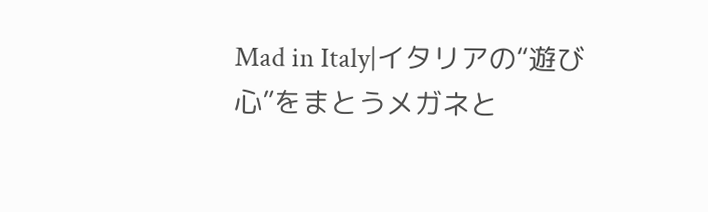Mad in Italy|イタリアの“遊び心”をまとうメガネと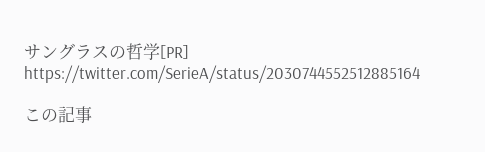サングラスの哲学[PR]
https://twitter.com/SerieA/status/2030744552512885164

この記事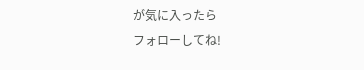が気に入ったら
フォローしてね!